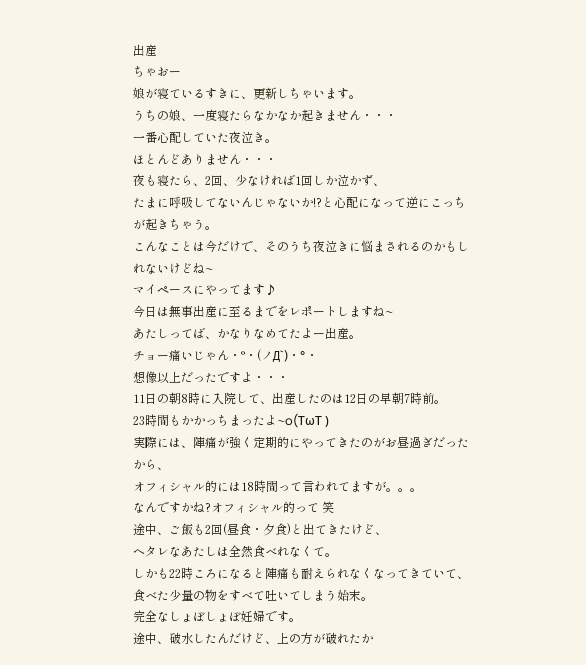出産
ちゃおー
娘が寝ているすきに、更新しちゃいます。
うちの娘、一度寝たらなかなか起きません・・・
一番心配していた夜泣き。
ほとんどありません・・・
夜も寝たら、2回、少なければ1回しか泣かず、
たまに呼吸してないんじゃないか!?と心配になって逆にこっちが起きちゃう。
こんなことは今だけで、そのうち夜泣きに悩まされるのかもしれないけどね~
マイペースにやってます♪
今日は無事出産に至るまでをレポートしますね~
あたしってば、かなりなめてたよー出産。
チョー痛いじゃん・°・(ノД`)・°・
想像以上だったですよ・・・
11日の朝8時に入院して、出産したのは12日の早朝7時前。
23時間もかかっちまったよ~o(TωT )
実際には、陣痛が強く定期的にやってきたのがお昼過ぎだったから、
オフィシャル的には18時間って言われてますが。。。
なんですかね?オフィシャル的って 笑
途中、ご飯も2回(昼食・夕食)と出てきたけど、
ヘタレなあたしは全然食べれなくて。
しかも22時ころになると陣痛も耐えられなくなってきていて、
食べた少量の物をすべて吐いてしまう始末。
完全なしょぼしょぼ妊婦です。
途中、破水したんだけど、上の方が破れたか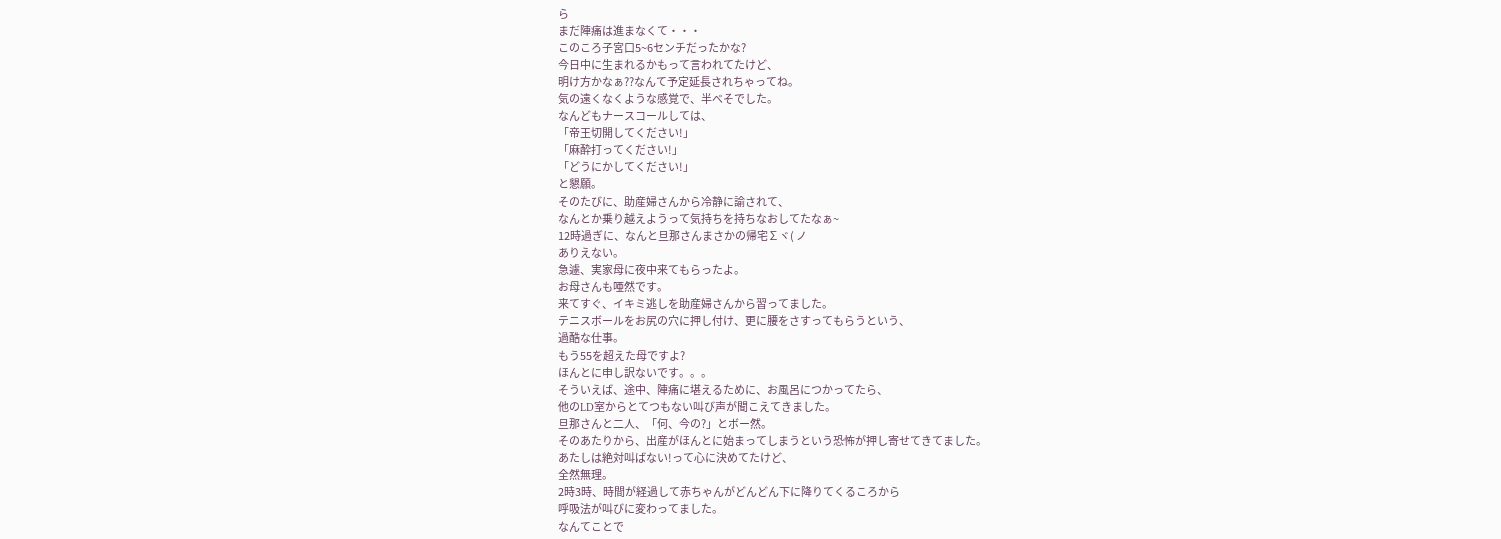ら
まだ陣痛は進まなくて・・・
このころ子宮口5~6センチだったかな?
今日中に生まれるかもって言われてたけど、
明け方かなぁ??なんて予定延長されちゃってね。
気の遠くなくような感覚で、半べそでした。
なんどもナースコールしては、
「帝王切開してください!」
「麻酔打ってください!」
「どうにかしてください!」
と懇願。
そのたびに、助産婦さんから冷静に諭されて、
なんとか乗り越えようって気持ちを持ちなおしてたなぁ~
12時過ぎに、なんと旦那さんまさかの帰宅∑ヾ( ノ
ありえない。
急遽、実家母に夜中来てもらったよ。
お母さんも唖然です。
来てすぐ、イキミ逃しを助産婦さんから習ってました。
テニスボールをお尻の穴に押し付け、更に腰をさすってもらうという、
過酷な仕事。
もう55を超えた母ですよ?
ほんとに申し訳ないです。。。
そういえば、途中、陣痛に堪えるために、お風呂につかってたら、
他のLD室からとてつもない叫び声が聞こえてきました。
旦那さんと二人、「何、今の?」とボー然。
そのあたりから、出産がほんとに始まってしまうという恐怖が押し寄せてきてました。
あたしは絶対叫ばない!って心に決めてたけど、
全然無理。
2時3時、時間が経過して赤ちゃんがどんどん下に降りてくるころから
呼吸法が叫びに変わってました。
なんてことで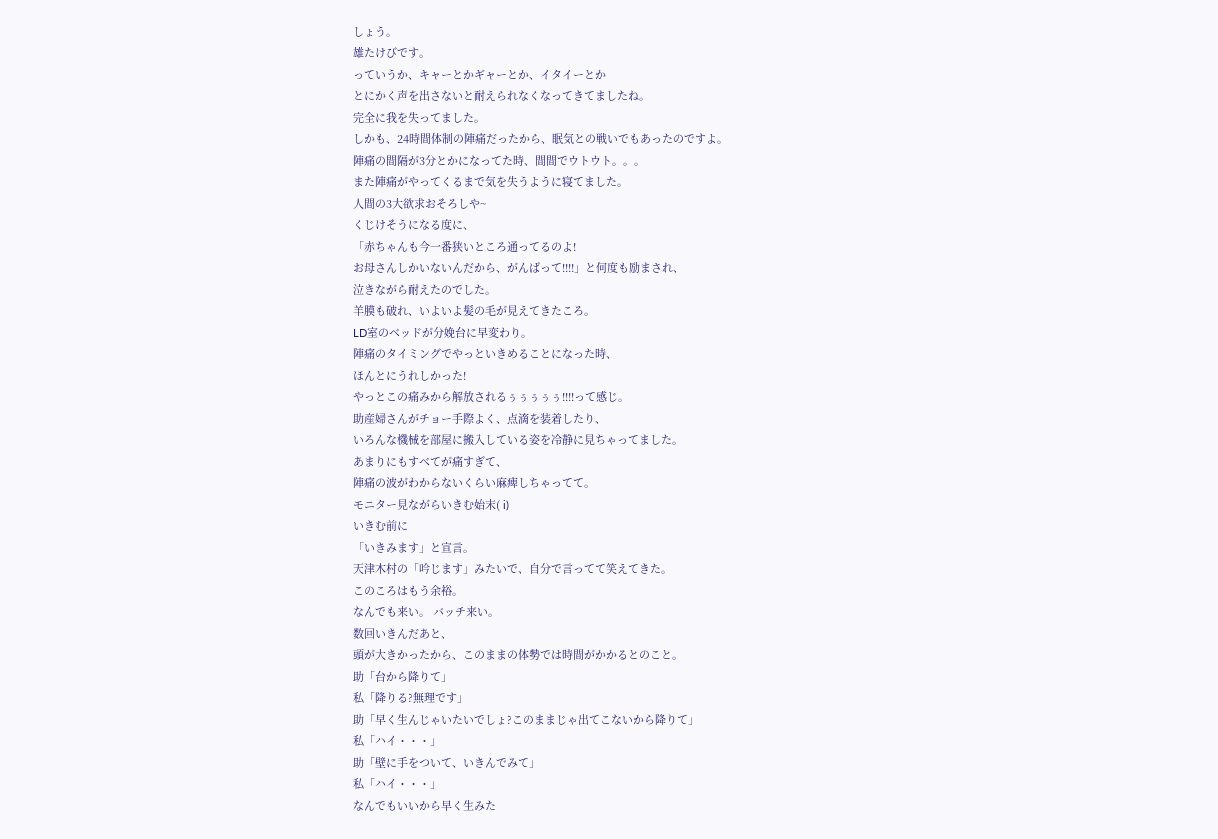しょう。
雄たけびです。
っていうか、キャーとかギャーとか、イタイーとか
とにかく声を出さないと耐えられなくなってきてましたね。
完全に我を失ってました。
しかも、24時間体制の陣痛だったから、眠気との戦いでもあったのですよ。
陣痛の間隔が3分とかになってた時、間間でウトウト。。。
また陣痛がやってくるまで気を失うように寝てました。
人間の3大欲求おそろしや~
くじけそうになる度に、
「赤ちゃんも今一番狭いところ通ってるのよ!
お母さんしかいないんだから、がんばって!!!!」と何度も励まされ、
泣きながら耐えたのでした。
羊膜も破れ、いよいよ髪の毛が見えてきたころ。
LD室のベッドが分娩台に早変わり。
陣痛のタイミングでやっといきめることになった時、
ほんとにうれしかった!
やっとこの痛みから解放されるぅぅぅぅぅ!!!!って感じ。
助産婦さんがチョー手際よく、点滴を装着したり、
いろんな機械を部屋に搬入している姿を冷静に見ちゃってました。
あまりにもすべてが痛すぎて、
陣痛の波がわからないくらい麻痺しちゃってて。
モニター見ながらいきむ始末( i)
いきむ前に
「いきみます」と宣言。
天津木村の「吟じます」みたいで、自分で言ってて笑えてきた。
このころはもう余裕。
なんでも来い。 バッチ来い。
数回いきんだあと、
頭が大きかったから、このままの体勢では時間がかかるとのこと。
助「台から降りて」
私「降りる?無理です」
助「早く生んじゃいたいでしょ?このままじゃ出てこないから降りて」
私「ハイ・・・」
助「壁に手をついて、いきんでみて」
私「ハイ・・・」
なんでもいいから早く生みた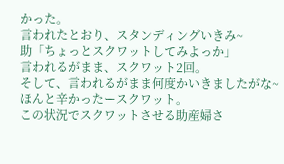かった。
言われたとおり、スタンディングいきみ~
助「ちょっとスクワットしてみよっか」
言われるがまま、スクワット2回。
そして、言われるがまま何度かいきましたがな~
ほんと辛かったースクワット。
この状況でスクワットさせる助産婦さ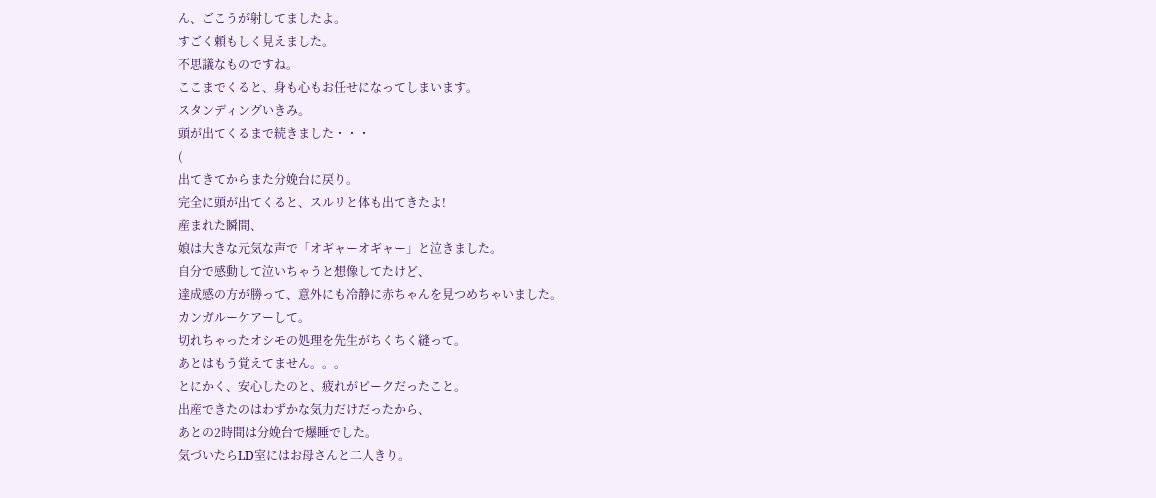ん、ごこうが射してましたよ。
すごく頼もしく見えました。
不思議なものですね。
ここまでくると、身も心もお任せになってしまいます。
スタンディングいきみ。
頭が出てくるまで続きました・・・
(
出てきてからまた分娩台に戻り。
完全に頭が出てくると、スルリと体も出てきたよ!
産まれた瞬間、
娘は大きな元気な声で「オギャーオギャー」と泣きました。
自分で感動して泣いちゃうと想像してたけど、
達成感の方が勝って、意外にも冷静に赤ちゃんを見つめちゃいました。
カンガルーケアーして。
切れちゃったオシモの処理を先生がちくちく縫って。
あとはもう覚えてません。。。
とにかく、安心したのと、疲れがピークだったこと。
出産できたのはわずかな気力だけだったから、
あとの2時間は分娩台で爆睡でした。
気づいたらLD室にはお母さんと二人きり。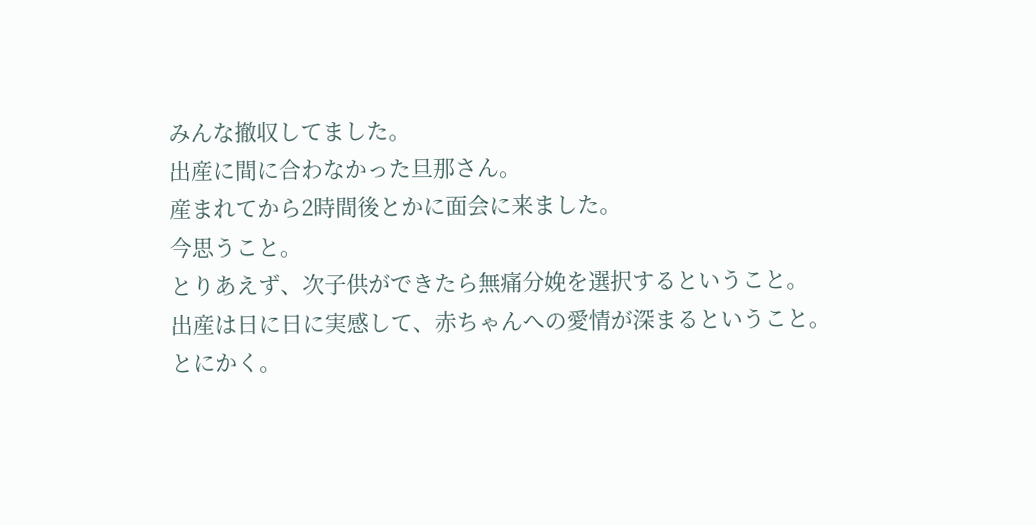みんな撤収してました。
出産に間に合わなかった旦那さん。
産まれてから2時間後とかに面会に来ました。
今思うこと。
とりあえず、次子供ができたら無痛分娩を選択するということ。
出産は日に日に実感して、赤ちゃんへの愛情が深まるということ。
とにかく。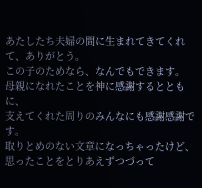あたしたち夫婦の間に生まれてきてくれて、ありがとう。
この子のためなら、なんでもできます。
母親になれたことを神に感謝するとともに、
支えてくれた周りのみんなにも感謝感謝です。
取りとめのない文章になっちゃったけど、
思ったことをとりあえずつづって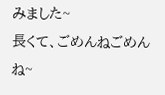みました~
長くて、ごめんねごめんね~